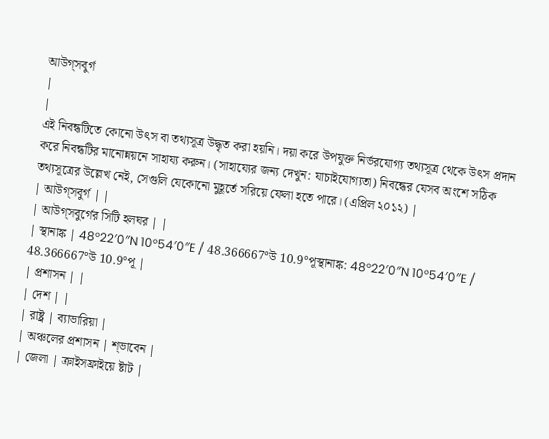আউগ্সবুর্গ
|
|
এই নিবন্ধটিতে কোনো উৎস বা তথ্যসূত্র উদ্ধৃত করা হয়নি। দয়া করে উপযুক্ত নির্ভরযোগ্য তথ্যসূত্র থেকে উৎস প্রদান করে নিবন্ধটির মানোন্নয়নে সাহায্য করুন। (সাহায্যের জন্য দেখুন: যাচাইযোগ্যতা) নিবন্ধের যেসব অংশে সঠিক তথ্যসূত্রের উল্লেখ নেই, সেগুলি যেকোনো মুহূর্তে সরিয়ে ফেলা হতে পারে। (এপ্রিল ২০১২) |
| আউগ্সবুর্গ | |
| আউগ্সবুর্গের সিটি হলঘর | |
| স্থানাঙ্ক | 48°22′0″N 10°54′0″E / 48.366667°উ 10.9°পূস্থানাঙ্ক: 48°22′0″N 10°54′0″E / 48.366667°উ 10.9°পূ |
| প্রশাসন | |
| দেশ | |
| রাষ্ট্র | ব্যাভারিয়া |
| অঞ্চলের প্রশাসন | শ্ভাবেন |
| জেলা | ক্রাইসফ্রাইয়ে ষ্টাট |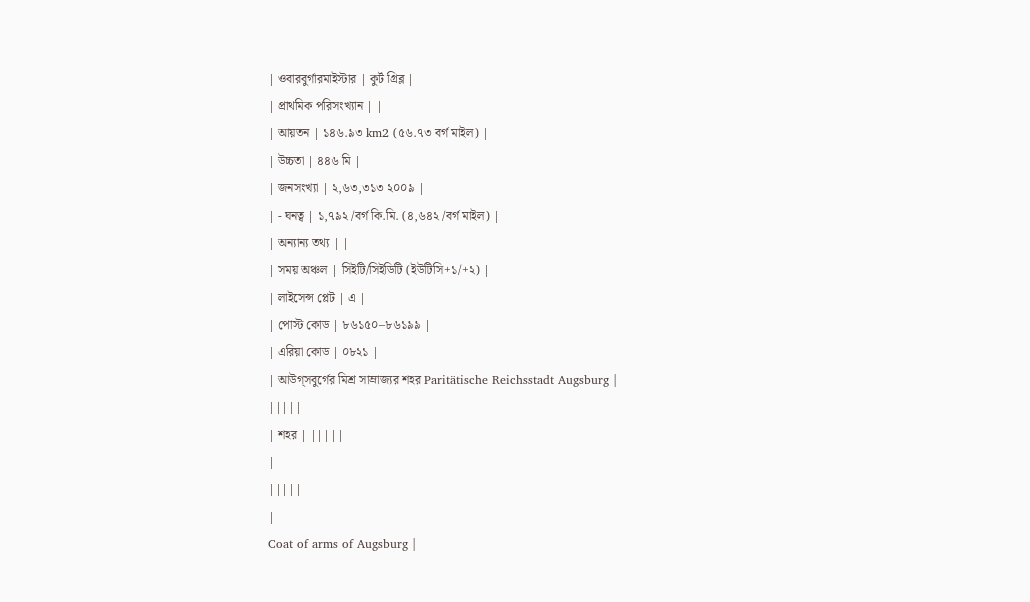| ওবারবুর্গারমাইস্টার | কুর্ট গ্রিব্ল |
| প্রাথমিক পরিসংখ্যান | |
| আয়তন | ১৪৬.৯৩ km2 (৫৬.৭৩ বর্গ মাইল) |
| উচ্চতা | ৪৪৬ মি |
| জনসংখ্যা | ২,৬৩,৩১৩ ২০০৯ |
| - ঘনত্ব | ১,৭৯২ /বর্গ কি.মি. (৪,৬৪২ /বর্গ মাইল) |
| অন্যান্য তথ্য | |
| সময় অঞ্চল | সিইটি/সিইডিটি (ইউটিসি+১/+২) |
| লাইসেন্স প্লেট | এ |
| পোস্ট কোড | ৮৬১৫০–৮৬১৯৯ |
| এরিয়া কোড | ০৮২১ |
| আউগ্সবুর্গের মিশ্র সাম্রাজ্যর শহর Paritätische Reichsstadt Augsburg |
|||||
| শহর | |||||
|
|||||
|
Coat of arms of Augsburg |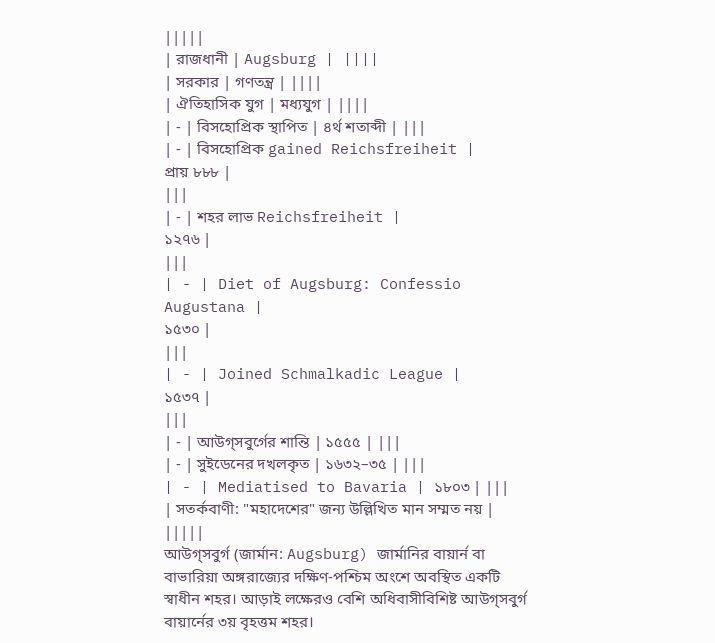|||||
| রাজধানী | Augsburg | ||||
| সরকার | গণতন্ত্র | ||||
| ঐতিহাসিক যুগ | মধ্যযুগ | ||||
| - | বিসহোপ্রিক স্থাপিত | ৪র্থ শতাব্দী | |||
| - | বিসহোপ্রিক gained Reichsfreiheit |
প্রায় ৮৮৮ |
|||
| - | শহর লাভ Reichsfreiheit |
১২৭৬ |
|||
| - | Diet of Augsburg: Confessio Augustana |
১৫৩০ |
|||
| - | Joined Schmalkadic League |
১৫৩৭ |
|||
| - | আউগ্সবুর্গের শান্তি | ১৫৫৫ | |||
| - | সুইডেনের দখলকৃত | ১৬৩২–৩৫ | |||
| - | Mediatised to Bavaria | ১৮০৩ | |||
| সতর্কবাণী: "মহাদেশের" জন্য উল্লিখিত মান সম্মত নয় | |||||
আউগ্সবুর্গ (জার্মান: Augsburg) জার্মানির বায়ার্ন বা বাভারিয়া অঙ্গরাজ্যের দক্ষিণ-পশ্চিম অংশে অবস্থিত একটি স্বাধীন শহর। আড়াই লক্ষেরও বেশি অধিবাসীবিশিষ্ট আউগ্সবুর্গ বায়ার্নের ৩য় বৃহত্তম শহর।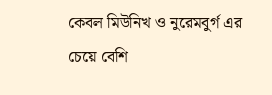কেবল মিউনিখ ও নুরেমবুর্গ এর চেয়ে বেশি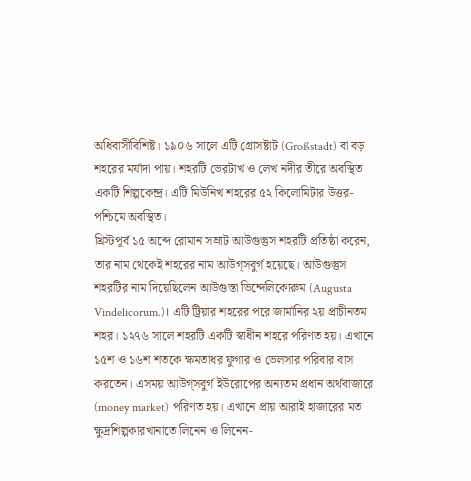অধিবাসীবিশিষ্ট। ১৯০৬ সালে এটি গ্রোসষ্টাট (Großstadt) বা বড় শহরের মর্যাদা পায়। শহরটি ভেরটাখ ও লেখ নদীর তীরে অবস্থিত একটি শিল্পকেন্দ্র। এটি মিউনিখ শহরের ৫২ কিলোমিটার উত্তর-পশ্চিমে অবস্থিত।
খ্রিস্টপূর্ব ১৫ অব্দে রোমান সম্রাট আউগুস্তুস শহরটি প্রতিষ্ঠা করেন, তার নাম থেকেই শহরের নাম আউগ্সবুর্গ হয়েছে। আউগুস্তুস শহরটির নাম দিয়েছিলেন আউগুস্তা ভিন্দেলিকোরুম (Augusta Vindelicorum.)। এটি ট্রিয়ার শহরের পরে জার্মানির ২য় প্রাচীনতম শহর। ১২৭৬ সালে শহরটি একটি স্বাধীন শহরে পরিণত হয়। এখানে ১৫শ ও ১৬শ শতকে ক্ষমতাধর ফুগার ও ভেলসার পরিবার বাস করতেন। এসময় আউগ্সবুর্গ ইউরোপের অন্যতম প্রধান অর্থবাজারে (money market) পরিণত হয়। এখানে প্রায় আরাই হাজারের মত ক্ষুদ্রশিল্পকারখানাতে লিনেন ও লিনেন-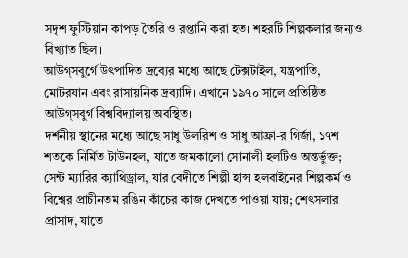সদৃশ ফুস্টিয়ান কাপড় তৈরি ও রপ্তানি করা হত। শহরটি শিল্পকলার জন্যও বিখ্যাত ছিল।
আউগ্সবুর্গে উৎপাদিত দ্রব্যের মধ্যে আছে টেক্সটাইল, যন্ত্রপাতি, মোটরযান এবং রাসায়নিক দ্রব্যাদি। এখানে ১৯৭০ সালে প্রতিষ্ঠিত আউগ্সবুর্গ বিশ্ববিদ্যালয় অবস্থিত।
দর্শনীয় স্থানের মধ্যে আছে সাধু উলরিশ ও সাধু আফ্রা-র গির্জা, ১৭শ শতকে নির্মিত টাউনহল, যাতে জমকালো সোনালী হলটিও অন্তর্ভুক্ত; সেন্ট ম্যারির ক্যাথিড্রাল, যার বেদীতে শিল্পী হান্স হলবাইনের শিল্পকর্ম ও বিশ্বের প্রাচীনতম রঙিন কাঁচের কাজ দেখতে পাওয়া যায়; শেৎসলার প্রাসাদ, যাতে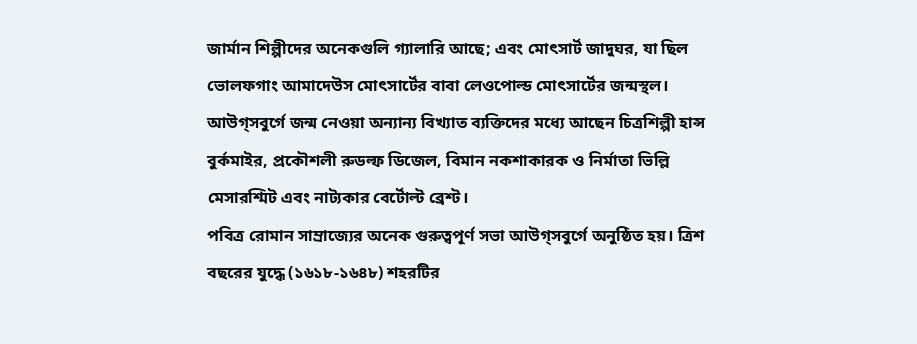জার্মান শিল্পীদের অনেকগুলি গ্যালারি আছে; এবং মোৎসার্ট জাদুঘর, যা ছিল ভোলফগাং আমাদেউস মোৎসার্টের বাবা লেওপোল্ড মোৎসার্টের জন্মস্থল। আউগ্সবুর্গে জন্ম নেওয়া অন্যান্য বিখ্যাত ব্যক্তিদের মধ্যে আছেন চিত্রশিল্পী হান্স বুর্কমাইর, প্রকৌশলী রুডল্ফ ডিজেল, বিমান নকশাকারক ও নির্মাতা ভিল্লি মেসারশ্মিট এবং নাট্যকার বের্টোল্ট ব্রেশ্ট।
পবিত্র রোমান সাম্রাজ্যের অনেক গুরুত্বপূর্ণ সভা আউগ্সবুর্গে অনুষ্ঠিত হয়। ত্রিশ বছরের যুদ্ধে (১৬১৮-১৬৪৮) শহরটির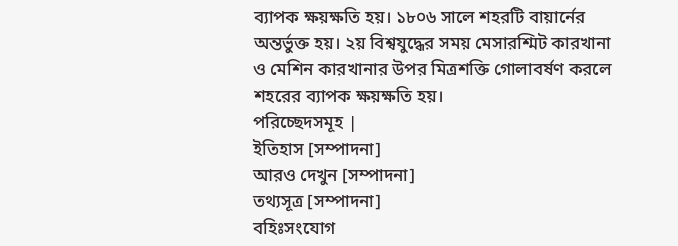ব্যাপক ক্ষয়ক্ষতি হয়। ১৮০৬ সালে শহরটি বায়ার্নের অন্তর্ভুক্ত হয়। ২য় বিশ্বযুদ্ধের সময় মেসারশ্মিট কারখানা ও মেশিন কারখানার উপর মিত্রশক্তি গোলাবর্ষণ করলে শহরের ব্যাপক ক্ষয়ক্ষতি হয়।
পরিচ্ছেদসমূহ |
ইতিহাস [সম্পাদনা]
আরও দেখুন [সম্পাদনা]
তথ্যসূত্র [সম্পাদনা]
বহিঃসংযোগ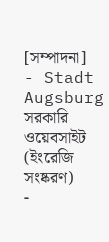[সম্পাদনা]
- Stadt Augsburg সরকারি ওয়েবসাইট (ইংরেজি সংষ্করণ)
-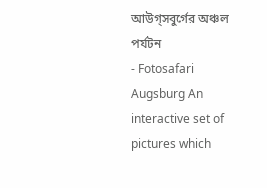আউগ্সবুর্গের অঞ্চল পর্যটন
- Fotosafari Augsburg An interactive set of pictures which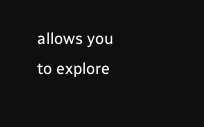allows you to explore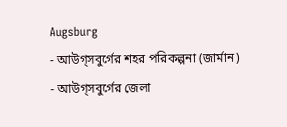Augsburg
- আউগ্সবুর্গের শহর পরিকল্পনা (জার্মান)
- আউগ্সবুর্গের জেলা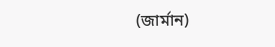(জার্মান)